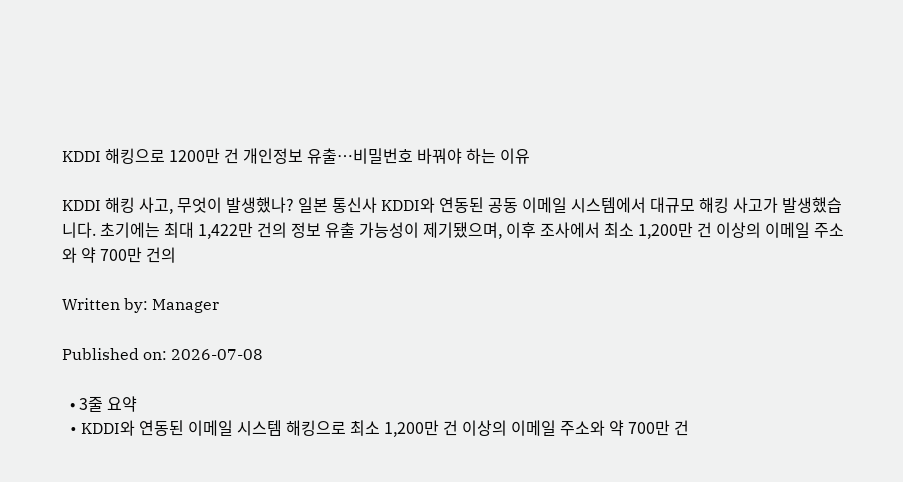KDDI 해킹으로 1200만 건 개인정보 유출…비밀번호 바꿔야 하는 이유

KDDI 해킹 사고, 무엇이 발생했나? 일본 통신사 KDDI와 연동된 공동 이메일 시스템에서 대규모 해킹 사고가 발생했습니다. 초기에는 최대 1,422만 건의 정보 유출 가능성이 제기됐으며, 이후 조사에서 최소 1,200만 건 이상의 이메일 주소와 약 700만 건의

Written by: Manager

Published on: 2026-07-08

  • 3줄 요약
  • KDDI와 연동된 이메일 시스템 해킹으로 최소 1,200만 건 이상의 이메일 주소와 약 700만 건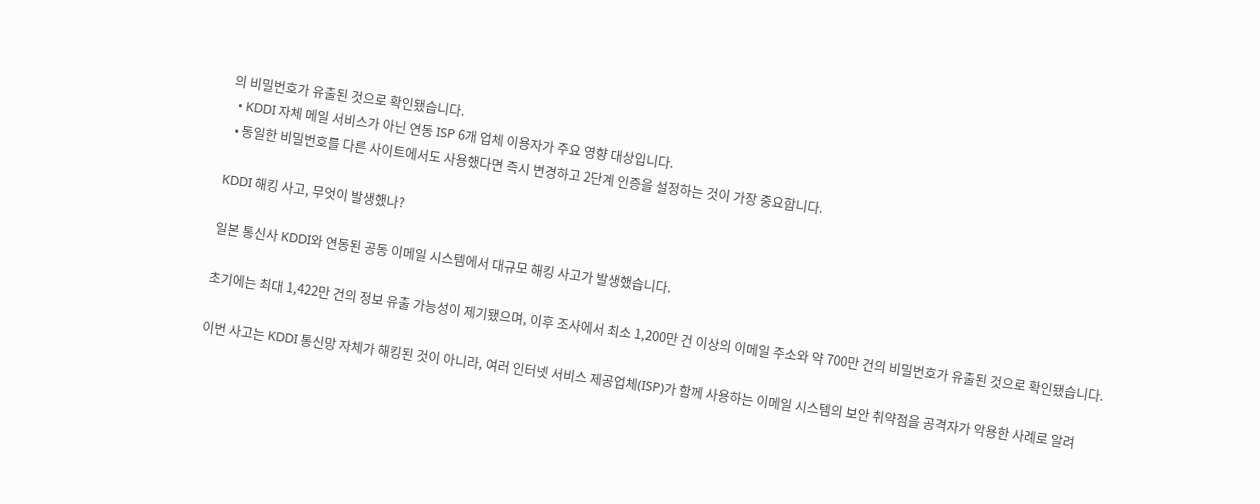의 비밀번호가 유출된 것으로 확인됐습니다.
  • KDDI 자체 메일 서비스가 아닌 연동 ISP 6개 업체 이용자가 주요 영향 대상입니다.
  • 동일한 비밀번호를 다른 사이트에서도 사용했다면 즉시 변경하고 2단계 인증을 설정하는 것이 가장 중요합니다.

KDDI 해킹 사고, 무엇이 발생했나?

일본 통신사 KDDI와 연동된 공동 이메일 시스템에서 대규모 해킹 사고가 발생했습니다.

초기에는 최대 1,422만 건의 정보 유출 가능성이 제기됐으며, 이후 조사에서 최소 1,200만 건 이상의 이메일 주소와 약 700만 건의 비밀번호가 유출된 것으로 확인됐습니다.

이번 사고는 KDDI 통신망 자체가 해킹된 것이 아니라, 여러 인터넷 서비스 제공업체(ISP)가 함께 사용하는 이메일 시스템의 보안 취약점을 공격자가 악용한 사례로 알려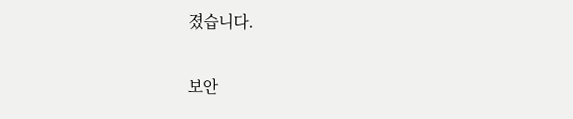졌습니다.

보안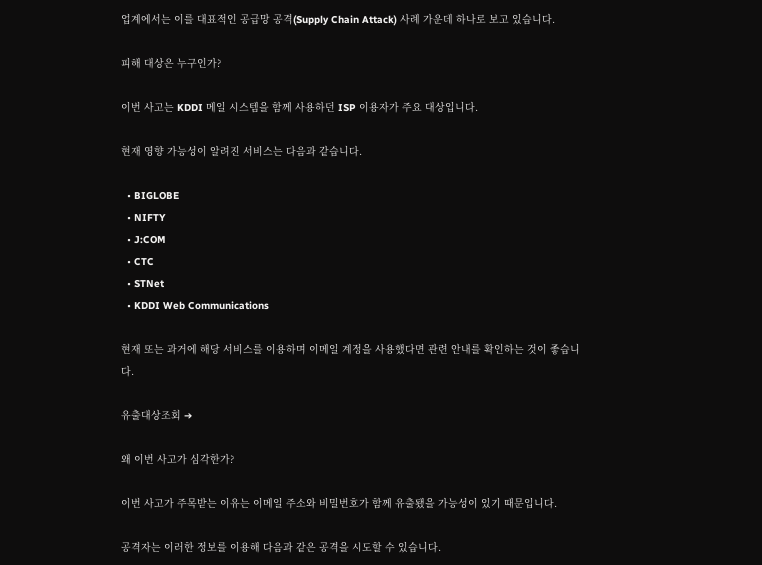업계에서는 이를 대표적인 공급망 공격(Supply Chain Attack) 사례 가운데 하나로 보고 있습니다.

피해 대상은 누구인가?

이번 사고는 KDDI 메일 시스템을 함께 사용하던 ISP 이용자가 주요 대상입니다.

현재 영향 가능성이 알려진 서비스는 다음과 같습니다.

  • BIGLOBE
  • NIFTY
  • J:COM
  • CTC
  • STNet
  • KDDI Web Communications

현재 또는 과거에 해당 서비스를 이용하며 이메일 계정을 사용했다면 관련 안내를 확인하는 것이 좋습니다.

유출대상조회 ➔

왜 이번 사고가 심각한가?

이번 사고가 주목받는 이유는 이메일 주소와 비밀번호가 함께 유출됐을 가능성이 있기 때문입니다.

공격자는 이러한 정보를 이용해 다음과 같은 공격을 시도할 수 있습니다.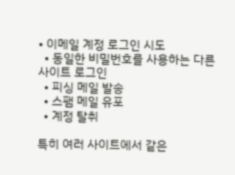• 이메일 계정 로그인 시도
  • 동일한 비밀번호를 사용하는 다른 사이트 로그인
  • 피싱 메일 발송
  • 스팸 메일 유포
  • 계정 탈취

특히 여러 사이트에서 같은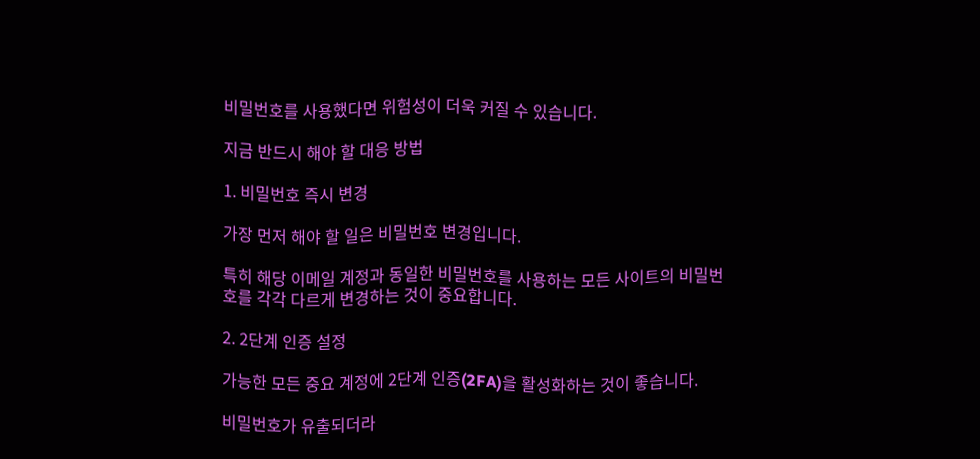비밀번호를 사용했다면 위험성이 더욱 커질 수 있습니다.

지금 반드시 해야 할 대응 방법

1. 비밀번호 즉시 변경

가장 먼저 해야 할 일은 비밀번호 변경입니다.

특히 해당 이메일 계정과 동일한 비밀번호를 사용하는 모든 사이트의 비밀번호를 각각 다르게 변경하는 것이 중요합니다.

2. 2단계 인증 설정

가능한 모든 중요 계정에 2단계 인증(2FA)을 활성화하는 것이 좋습니다.

비밀번호가 유출되더라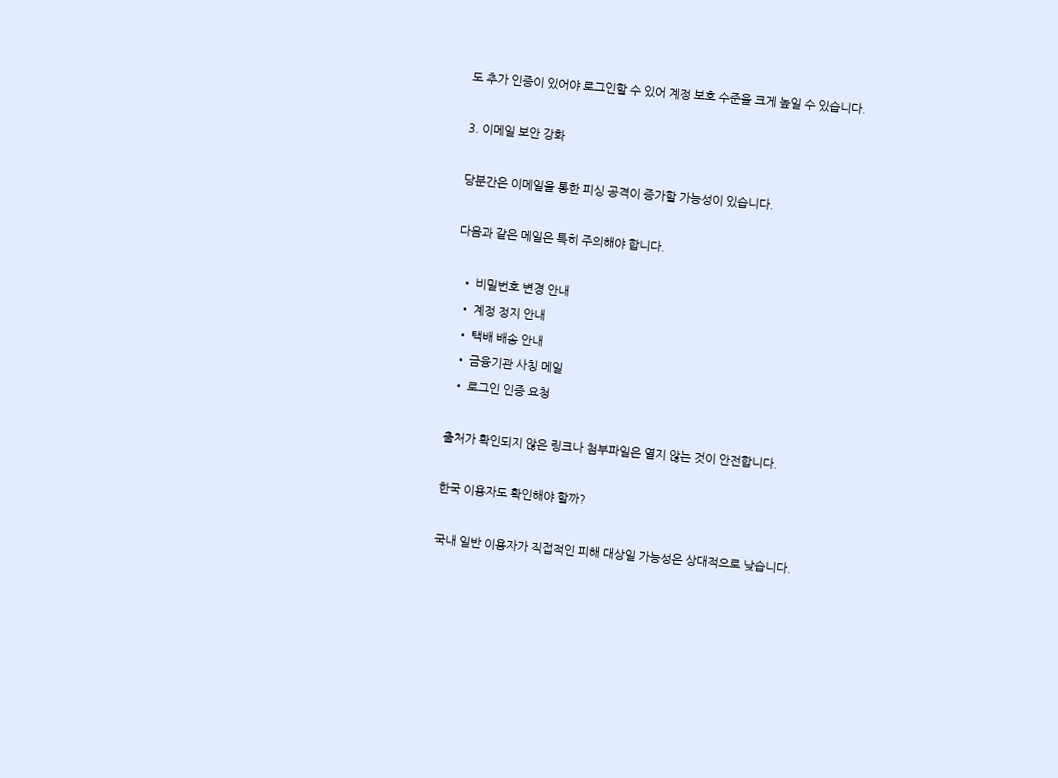도 추가 인증이 있어야 로그인할 수 있어 계정 보호 수준을 크게 높일 수 있습니다.

3. 이메일 보안 강화

당분간은 이메일을 통한 피싱 공격이 증가할 가능성이 있습니다.

다음과 같은 메일은 특히 주의해야 합니다.

  • 비밀번호 변경 안내
  • 계정 정지 안내
  • 택배 배송 안내
  • 금융기관 사칭 메일
  • 로그인 인증 요청

출처가 확인되지 않은 링크나 첨부파일은 열지 않는 것이 안전합니다.

한국 이용자도 확인해야 할까?

국내 일반 이용자가 직접적인 피해 대상일 가능성은 상대적으로 낮습니다.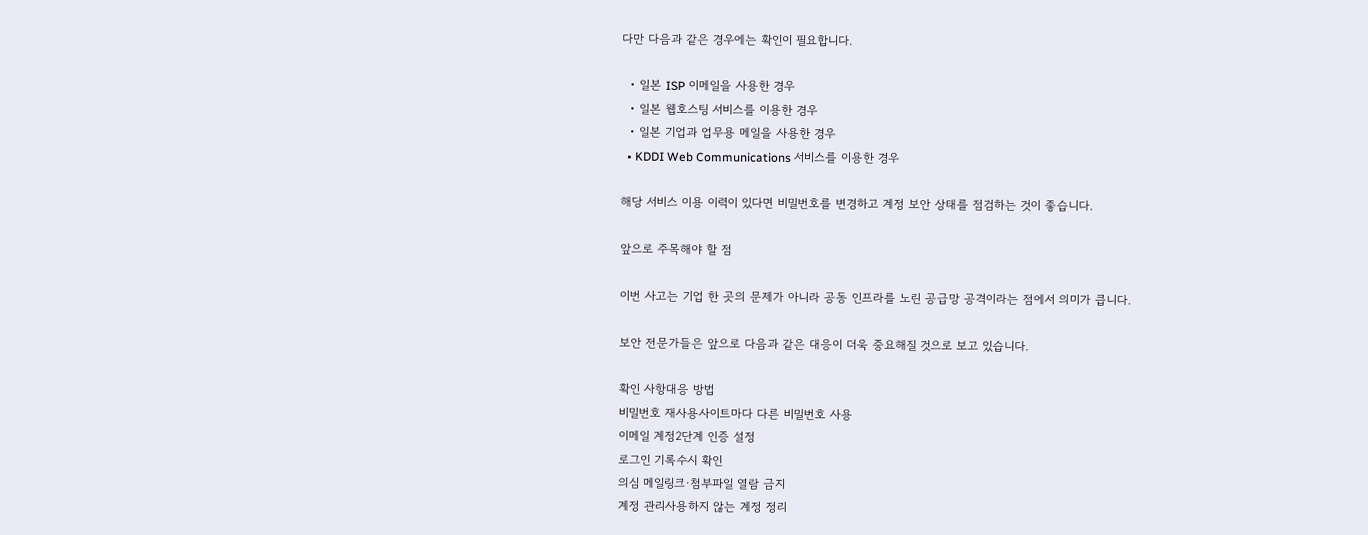다만 다음과 같은 경우에는 확인이 필요합니다.

  • 일본 ISP 이메일을 사용한 경우
  • 일본 웹호스팅 서비스를 이용한 경우
  • 일본 기업과 업무용 메일을 사용한 경우
  • KDDI Web Communications 서비스를 이용한 경우

해당 서비스 이용 이력이 있다면 비밀번호를 변경하고 계정 보안 상태를 점검하는 것이 좋습니다.

앞으로 주목해야 할 점

이번 사고는 기업 한 곳의 문제가 아니라 공동 인프라를 노린 공급망 공격이라는 점에서 의미가 큽니다.

보안 전문가들은 앞으로 다음과 같은 대응이 더욱 중요해질 것으로 보고 있습니다.

확인 사항대응 방법
비밀번호 재사용사이트마다 다른 비밀번호 사용
이메일 계정2단계 인증 설정
로그인 기록수시 확인
의심 메일링크·첨부파일 열람 금지
계정 관리사용하지 않는 계정 정리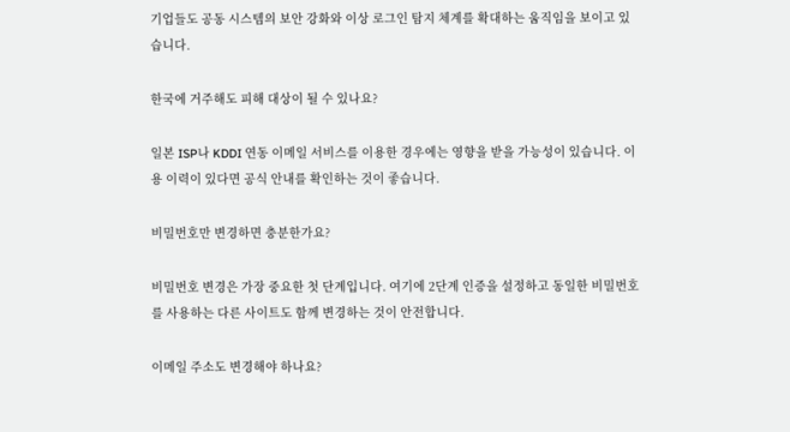기업들도 공동 시스템의 보안 강화와 이상 로그인 탐지 체계를 확대하는 움직임을 보이고 있습니다.

한국에 거주해도 피해 대상이 될 수 있나요?

일본 ISP나 KDDI 연동 이메일 서비스를 이용한 경우에는 영향을 받을 가능성이 있습니다. 이용 이력이 있다면 공식 안내를 확인하는 것이 좋습니다.

비밀번호만 변경하면 충분한가요?

비밀번호 변경은 가장 중요한 첫 단계입니다. 여기에 2단계 인증을 설정하고 동일한 비밀번호를 사용하는 다른 사이트도 함께 변경하는 것이 안전합니다.

이메일 주소도 변경해야 하나요?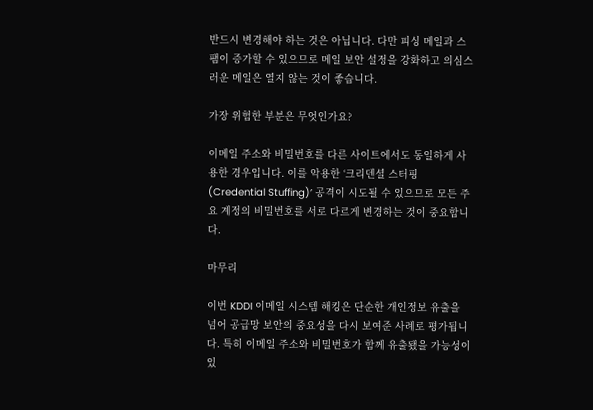반드시 변경해야 하는 것은 아닙니다. 다만 피싱 메일과 스팸이 증가할 수 있으므로 메일 보안 설정을 강화하고 의심스러운 메일은 열지 않는 것이 좋습니다.

가장 위험한 부분은 무엇인가요?

이메일 주소와 비밀번호를 다른 사이트에서도 동일하게 사용한 경우입니다. 이를 악용한 ‘크리덴셜 스터핑(Credential Stuffing)’ 공격이 시도될 수 있으므로 모든 주요 계정의 비밀번호를 서로 다르게 변경하는 것이 중요합니다.

마무리

이번 KDDI 이메일 시스템 해킹은 단순한 개인정보 유출을 넘어 공급망 보안의 중요성을 다시 보여준 사례로 평가됩니다. 특히 이메일 주소와 비밀번호가 함께 유출됐을 가능성이 있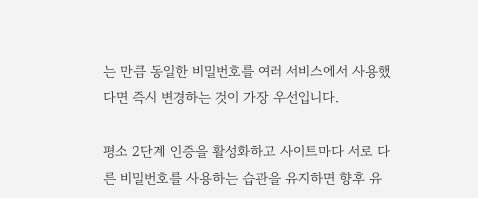는 만큼 동일한 비밀번호를 여러 서비스에서 사용했다면 즉시 변경하는 것이 가장 우선입니다.

평소 2단계 인증을 활성화하고 사이트마다 서로 다른 비밀번호를 사용하는 습관을 유지하면 향후 유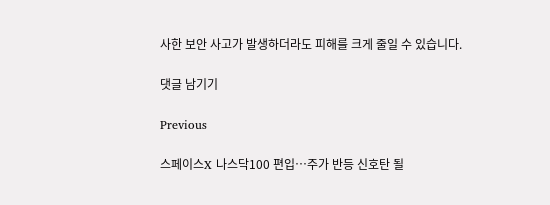사한 보안 사고가 발생하더라도 피해를 크게 줄일 수 있습니다.

댓글 남기기

Previous

스페이스X 나스닥100 편입…주가 반등 신호탄 될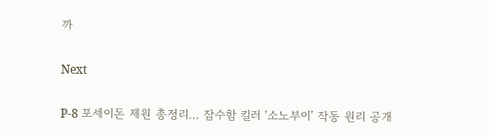까

Next

P-8 포세이돈 제원 총정리… 잠수함 킬러 ‘소노부이’ 작동 원리 공개